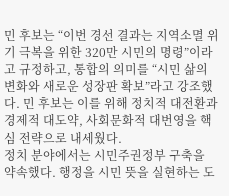민 후보는 “이번 경선 결과는 지역소멸 위기 극복을 위한 320만 시민의 명령”이라고 규정하고, 통합의 의미를 “시민 삶의 변화와 새로운 성장판 확보”라고 강조했다. 민 후보는 이를 위해 정치적 대전환과 경제적 대도약, 사회문화적 대번영을 핵심 전략으로 내세웠다.
정치 분야에서는 시민주권정부 구축을 약속했다. 행정을 시민 뜻을 실현하는 도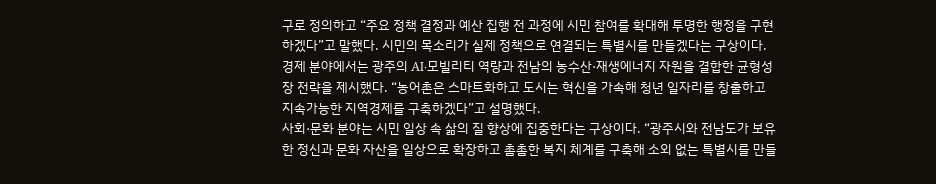구로 정의하고 “주요 정책 결정과 예산 집행 전 과정에 시민 참여를 확대해 투명한 행정을 구현하겠다”고 말했다. 시민의 목소리가 실제 정책으로 연결되는 특별시를 만들겠다는 구상이다.
경제 분야에서는 광주의 AI·모빌리티 역량과 전남의 농수산·재생에너지 자원을 결합한 균형성장 전략을 제시했다. “농어촌은 스마트화하고 도시는 혁신을 가속해 청년 일자리를 창출하고 지속가능한 지역경제를 구축하겠다”고 설명했다.
사회·문화 분야는 시민 일상 속 삶의 질 향상에 집중한다는 구상이다. “광주시와 전남도가 보유한 정신과 문화 자산을 일상으로 확장하고 촘촘한 복지 체계를 구축해 소외 없는 특별시를 만들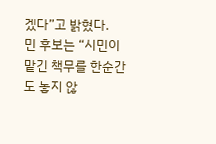겠다”고 밝혔다.
민 후보는 “시민이 맡긴 책무를 한순간도 놓지 않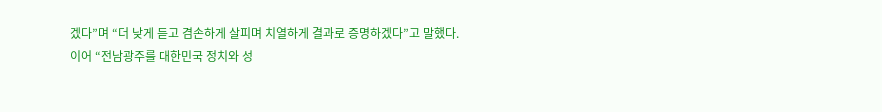겠다”며 “더 낮게 듣고 겸손하게 살피며 치열하게 결과로 증명하겠다”고 말했다.
이어 “전남광주를 대한민국 정치와 성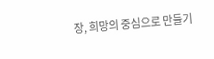장, 희망의 중심으로 만들기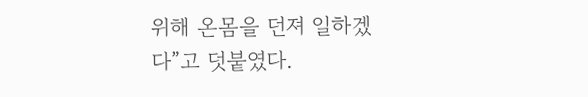위해 온몸을 던져 일하겠다”고 덧붙였다.